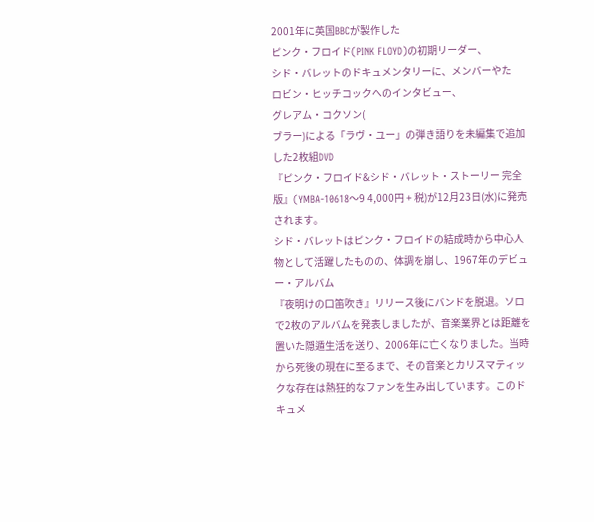2001年に英国BBCが製作した
ピンク・フロイド(PINK FLOYD)の初期リーダー、
シド・バレットのドキュメンタリーに、メンバーやた
ロビン・ヒッチコックへのインタビュー、
グレアム・コクソン(
ブラー)による「ラヴ・ユー」の弾き語りを未編集で追加した2枚組DVD
『ピンク・フロイド&シド・バレット・ストーリー 完全版』(YMBA-10618〜9 4,000円 + 税)が12月23日(水)に発売されます。
シド・バレットはピンク・フロイドの結成時から中心人物として活躍したものの、体調を崩し、1967年のデビュー・アルバム
『夜明けの口笛吹き』リリース後にバンドを脱退。ソロで2枚のアルバムを発表しましたが、音楽業界とは距離を置いた隠遁生活を送り、2006年に亡くなりました。当時から死後の現在に至るまで、その音楽とカリスマティックな存在は熱狂的なファンを生み出しています。このドキュメ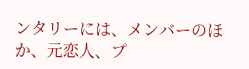ンタリーには、メンバーのほか、元恋人、プ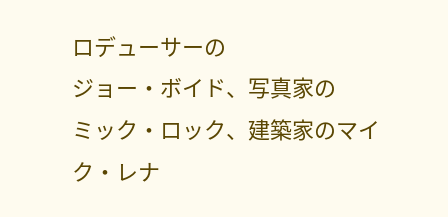ロデューサーの
ジョー・ボイド、写真家の
ミック・ロック、建築家のマイク・レナ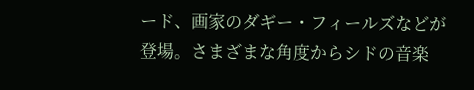ード、画家のダギー・フィールズなどが登場。さまざまな角度からシドの音楽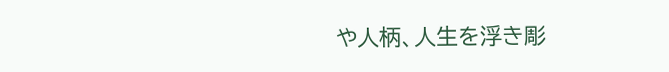や人柄、人生を浮き彫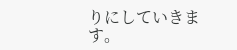りにしていきます。